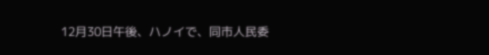12月30日午後、ハノイで、同市人民委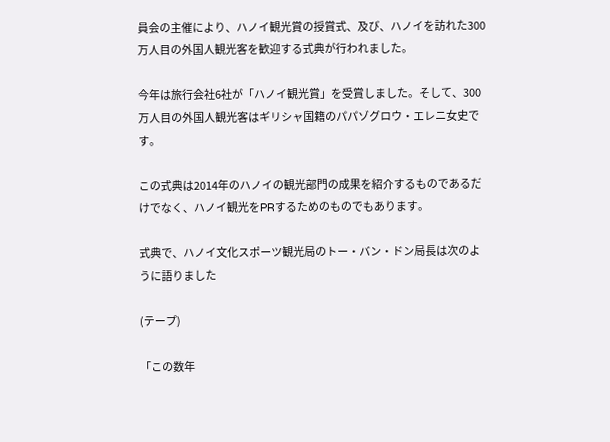員会の主催により、ハノイ観光賞の授賞式、及び、ハノイを訪れた300万人目の外国人観光客を歓迎する式典が行われました。

今年は旅行会社6社が「ハノイ観光賞」を受賞しました。そして、300万人目の外国人観光客はギリシャ国籍のパパゾグロウ・エレニ女史です。

この式典は2014年のハノイの観光部門の成果を紹介するものであるだけでなく、ハノイ観光をPRするためのものでもあります。

式典で、ハノイ文化スポーツ観光局のトー・バン・ドン局長は次のように語りました

(テープ)

「この数年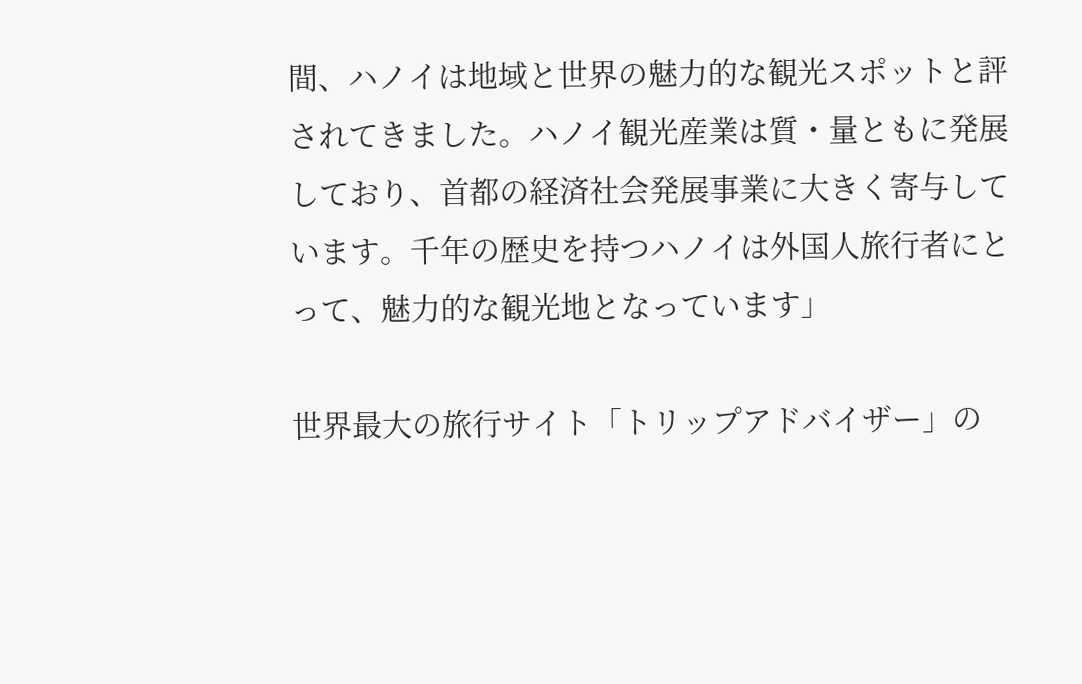間、ハノイは地域と世界の魅力的な観光スポットと評されてきました。ハノイ観光産業は質・量ともに発展しており、首都の経済社会発展事業に大きく寄与しています。千年の歴史を持つハノイは外国人旅行者にとって、魅力的な観光地となっています」

世界最大の旅行サイト「トリップアドバイザー」の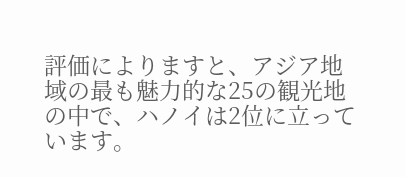評価によりますと、アジア地域の最も魅力的な25の観光地の中で、ハノイは2位に立っています。